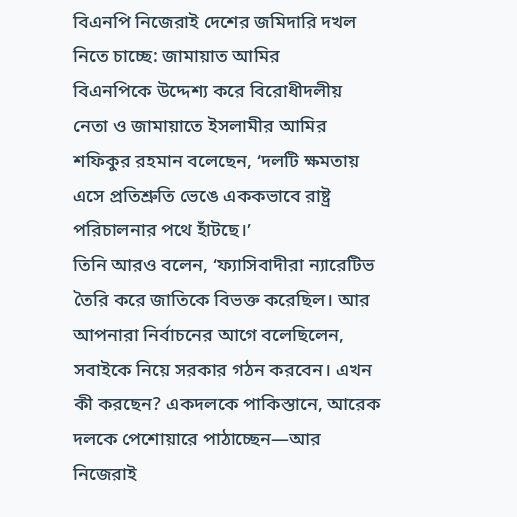বিএনপি নিজেরাই দেশের জমিদারি দখল নিতে চাচ্ছে: জামায়াত আমির
বিএনপিকে উদ্দেশ্য করে বিরোধীদলীয় নেতা ও জামায়াতে ইসলামীর আমির শফিকুর রহমান বলেছেন, ‘দলটি ক্ষমতায় এসে প্রতিশ্রুতি ভেঙে এককভাবে রাষ্ট্র পরিচালনার পথে হাঁটছে।’
তিনি আরও বলেন, ‘ফ্যাসিবাদীরা ন্যারেটিভ তৈরি করে জাতিকে বিভক্ত করেছিল। আর আপনারা নির্বাচনের আগে বলেছিলেন, সবাইকে নিয়ে সরকার গঠন করবেন। এখন কী করছেন? একদলকে পাকিস্তানে, আরেক দলকে পেশোয়ারে পাঠাচ্ছেন—আর নিজেরাই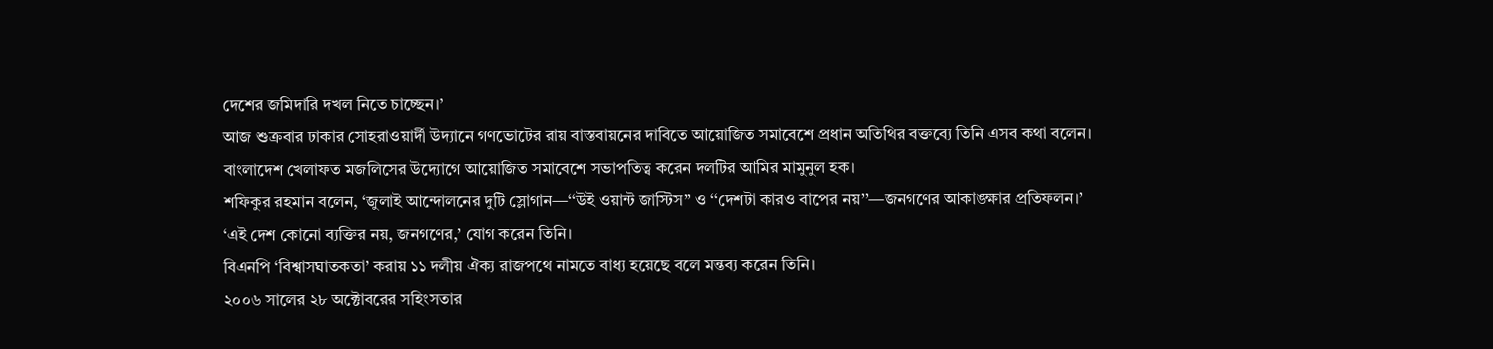দেশের জমিদারি দখল নিতে চাচ্ছেন।’
আজ শুক্রবার ঢাকার সোহরাওয়ার্দী উদ্যানে গণভোটের রায় বাস্তবায়নের দাবিতে আয়োজিত সমাবেশে প্রধান অতিথির বক্তব্যে তিনি এসব কথা বলেন।
বাংলাদেশ খেলাফত মজলিসের উদ্যোগে আয়োজিত সমাবেশে সভাপতিত্ব করেন দলটির আমির মামুনুল হক।
শফিকুর রহমান বলেন, ‘জুলাই আন্দোলনের দুটি স্লোগান—‘‘উই ওয়ান্ট জাস্টিস’’ ও ‘‘দেশটা কারও বাপের নয়’’—জনগণের আকাঙ্ক্ষার প্রতিফলন।’
‘এই দেশ কোনো ব্যক্তির নয়, জনগণের,’ যোগ করেন তিনি।
বিএনপি ‘বিশ্বাসঘাতকতা’ করায় ১১ দলীয় ঐক্য রাজপথে নামতে বাধ্য হয়েছে বলে মন্তব্য করেন তিনি।
২০০৬ সালের ২৮ অক্টোবরের সহিংসতার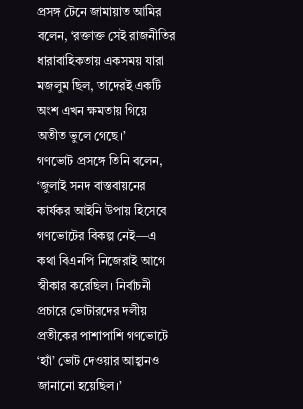প্রসঙ্গ টেনে জামায়াত আমির বলেন, ‘রক্তাক্ত সেই রাজনীতির ধারাবাহিকতায় একসময় যারা মজলুম ছিল, তাদেরই একটি অংশ এখন ক্ষমতায় গিয়ে অতীত ভুলে গেছে।’
গণভোট প্রসঙ্গে তিনি বলেন, ‘জুলাই সনদ বাস্তবায়নের কার্যকর আইনি উপায় হিসেবে গণভোটের বিকল্প নেই—এ কথা বিএনপি নিজেরাই আগে স্বীকার করেছিল। নির্বাচনী প্রচারে ভোটারদের দলীয় প্রতীকের পাশাপাশি গণভোটে ‘হ্যাঁ’ ভোট দেওয়ার আহ্বানও জানানো হয়েছিল।’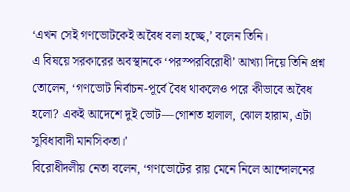‘এখন সেই গণভোটকেই অবৈধ বলা হচ্ছে,’ বলেন তিনি।
এ বিষয়ে সরকারের অবস্থানকে ‘পরস্পরবিরোধী’ আখ্যা দিয়ে তিনি প্রশ্ন তোলেন, ‘গণভোট নির্বাচন-পূর্বে বৈধ থাকলেও পরে কীভাবে অবৈধ হলো? একই আদেশে দুই ভোট—গোশত হালাল, ঝোল হারাম, এটা সুবিধাবাদী মানসিকতা।’
বিরোধীদলীয় নেতা বলেন, ‘গণভোটের রায় মেনে নিলে আন্দোলনের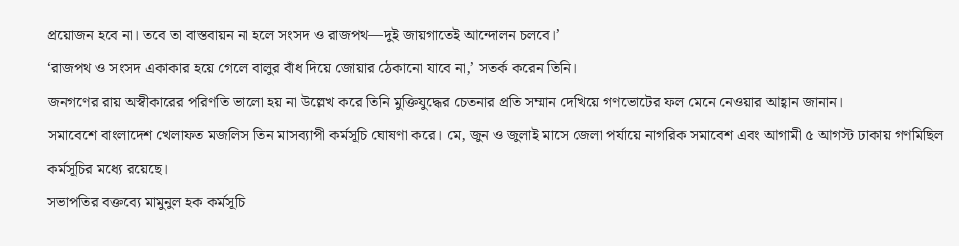প্রয়োজন হবে না। তবে তা বাস্তবায়ন না হলে সংসদ ও রাজপথ—দুই জায়গাতেই আন্দোলন চলবে।’
‘রাজপথ ও সংসদ একাকার হয়ে গেলে বালুর বাঁধ দিয়ে জোয়ার ঠেকানো যাবে না,’ সতর্ক করেন তিনি।
জনগণের রায় অস্বীকারের পরিণতি ভালো হয় না উল্লেখ করে তিনি মুক্তিযুদ্ধের চেতনার প্রতি সম্মান দেখিয়ে গণভোটের ফল মেনে নেওয়ার আহ্বান জানান।
সমাবেশে বাংলাদেশ খেলাফত মজলিস তিন মাসব্যাপী কর্মসূচি ঘোষণা করে। মে, জুন ও জুলাই মাসে জেলা পর্যায়ে নাগরিক সমাবেশ এবং আগামী ৫ আগস্ট ঢাকায় গণমিছিল কর্মসূচির মধ্যে রয়েছে।
সভাপতির বক্তব্যে মামুনুল হক কর্মসূচি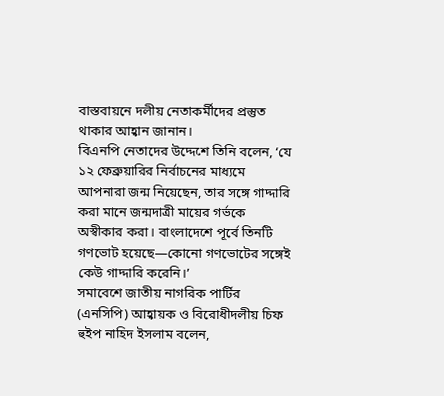বাস্তবায়নে দলীয় নেতাকর্মীদের প্রস্তুত থাকার আহ্বান জানান।
বিএনপি নেতাদের উদ্দেশে তিনি বলেন, ‘যে ১২ ফেব্রুয়ারির নির্বাচনের মাধ্যমে আপনারা জন্ম নিয়েছেন, তার সঙ্গে গাদ্দারি করা মানে জন্মদাত্রী মায়ের গর্ভকে অস্বীকার করা। বাংলাদেশে পূর্বে তিনটি গণভোট হয়েছে—কোনো গণভোটের সঙ্গেই কেউ গাদ্দারি করেনি।’
সমাবেশে জাতীয় নাগরিক পার্টির (এনসিপি) আহ্বায়ক ও বিরোধীদলীয় চিফ হুইপ নাহিদ ইসলাম বলেন,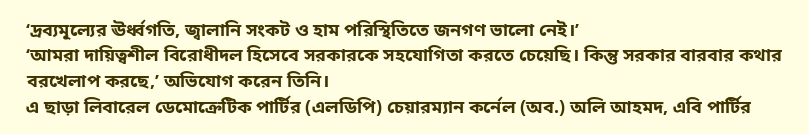‘দ্রব্যমূল্যের ঊর্ধ্বগতি, জ্বালানি সংকট ও হাম পরিস্থিতিতে জনগণ ভালো নেই।’
‘আমরা দায়িত্বশীল বিরোধীদল হিসেবে সরকারকে সহযোগিতা করতে চেয়েছি। কিন্তু সরকার বারবার কথার বরখেলাপ করছে,’ অভিযোগ করেন তিনি।
এ ছাড়া লিবারেল ডেমোক্রেটিক পার্টির (এলডিপি) চেয়ারম্যান কর্নেল (অব.) অলি আহমদ, এবি পার্টির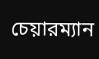চেয়ারম্যান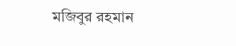মজিবুর রহমান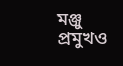মঞ্জু প্রমুখও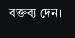বক্তব্য দেন।